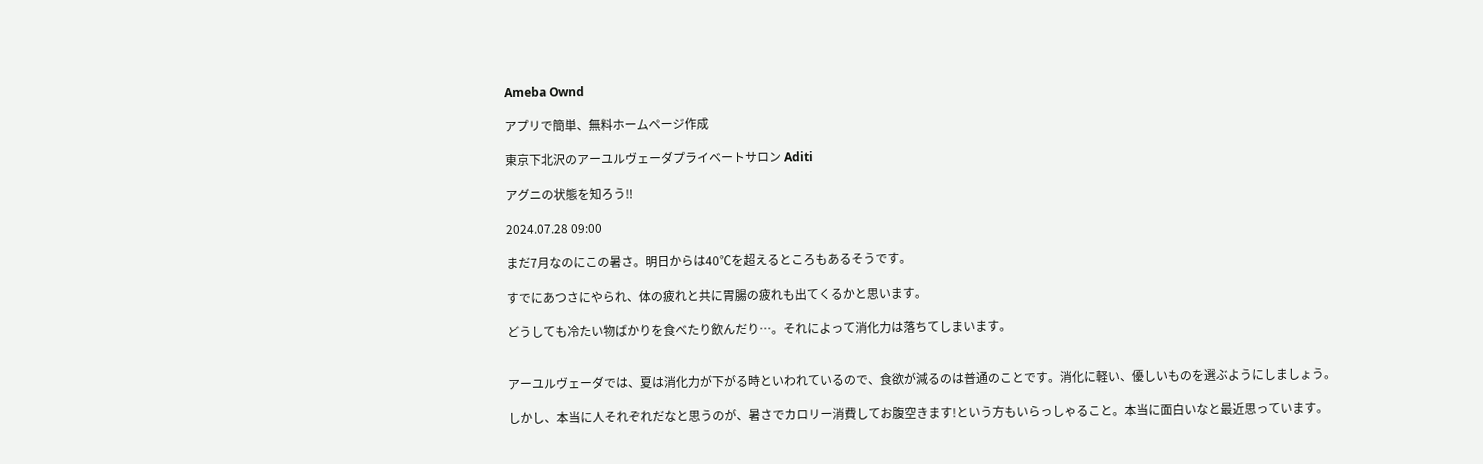Ameba Ownd

アプリで簡単、無料ホームページ作成

東京下北沢のアーユルヴェーダプライベートサロン Aditi

アグニの状態を知ろう‼

2024.07.28 09:00

まだ7月なのにこの暑さ。明日からは40℃を超えるところもあるそうです。

すでにあつさにやられ、体の疲れと共に胃腸の疲れも出てくるかと思います。

どうしても冷たい物ばかりを食べたり飲んだり…。それによって消化力は落ちてしまいます。


アーユルヴェーダでは、夏は消化力が下がる時といわれているので、食欲が減るのは普通のことです。消化に軽い、優しいものを選ぶようにしましょう。

しかし、本当に人それぞれだなと思うのが、暑さでカロリー消費してお腹空きます!という方もいらっしゃること。本当に面白いなと最近思っています。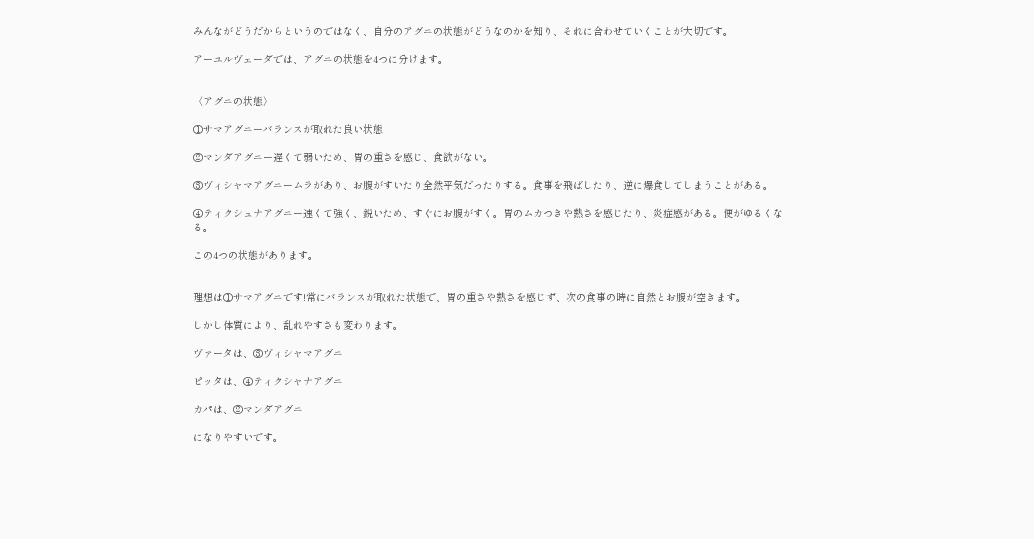みんながどうだからというのではなく、自分のアグニの状態がどうなのかを知り、それに合わせていくことが大切です。

アーユルヴェーダでは、アグニの状態を4つに分けます。


〈アグニの状態〉

①サマアグニーバランスが取れた良い状態

②マンダアグニー遅くて弱いため、胃の重さを感じ、食欲がない。

③ヴィシャマアグニームラがあり、お腹がすいたり全然平気だったりする。食事を飛ばしたり、逆に爆食してしまうことがある。

④ティクシュナアグニー速くて強く、鋭いため、すぐにお腹がすく。胃のムカつきや熱さを感じたり、炎症感がある。便がゆるくなる。

この4つの状態があります。


理想は①サマアグニです!常にバランスが取れた状態で、胃の重さや熱さを感じず、次の食事の時に自然とお腹が空きます。

しかし体質により、乱れやすさも変わります。

ヴァータは、③ヴィシャマアグニ

ピッタは、④ティクシャナアグニ

カパは、②マンダアグニ

になりやすいです。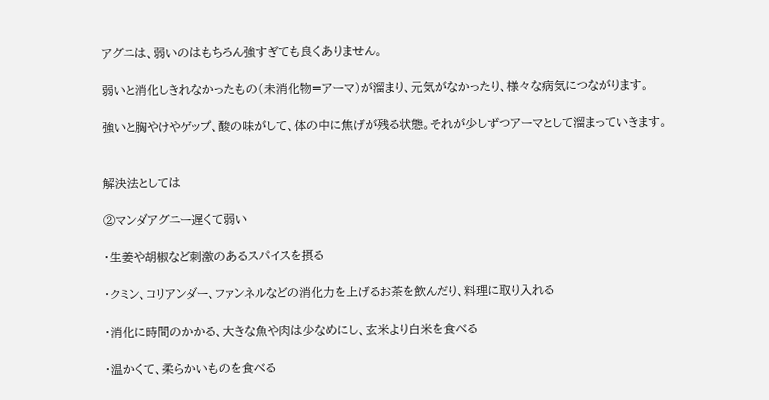アグニは、弱いのはもちろん強すぎても良くありません。

弱いと消化しきれなかったもの(未消化物=アーマ)が溜まり、元気がなかったり、様々な病気につながります。

強いと胸やけやゲップ、酸の味がして、体の中に焦げが残る状態。それが少しずつアーマとして溜まっていきます。


解決法としては

②マンダアグニー遅くて弱い

・生姜や胡椒など刺激のあるスパイスを摂る

・クミン、コリアンダー、ファンネルなどの消化力を上げるお茶を飲んだり、料理に取り入れる

・消化に時間のかかる、大きな魚や肉は少なめにし、玄米より白米を食べる

・温かくて、柔らかいものを食べる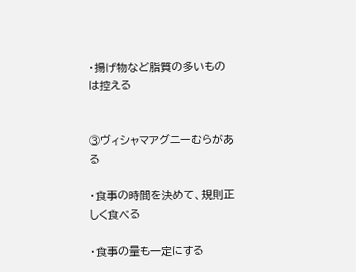・揚げ物など脂質の多いものは控える


③ヴィシャマアグニーむらがある

・食事の時間を決めて、規則正しく食べる

・食事の量も一定にする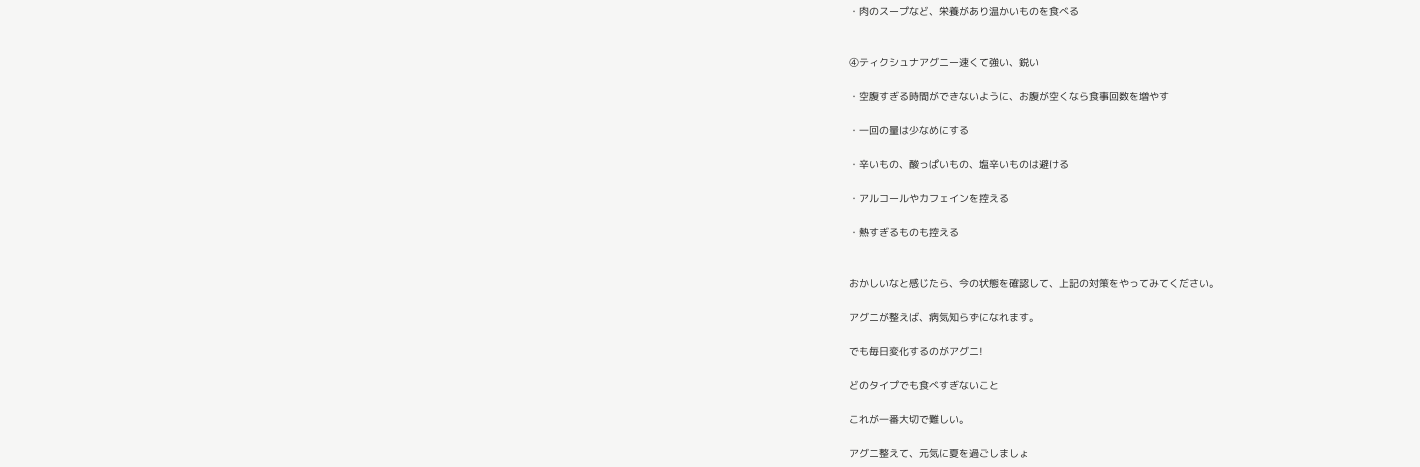・肉のスープなど、栄養があり温かいものを食べる


④ティクシュナアグニー速くて強い、鋭い

・空腹すぎる時間ができないように、お腹が空くなら食事回数を増やす

・一回の量は少なめにする

・辛いもの、酸っぱいもの、塩辛いものは避ける

・アルコールやカフェインを控える

・熱すぎるものも控える


おかしいなと感じたら、今の状態を確認して、上記の対策をやってみてください。

アグニが整えば、病気知らずになれます。

でも毎日変化するのがアグニ!

どのタイプでも食べすぎないこと

これが一番大切で難しい。

アグニ整えて、元気に夏を過ごしましょ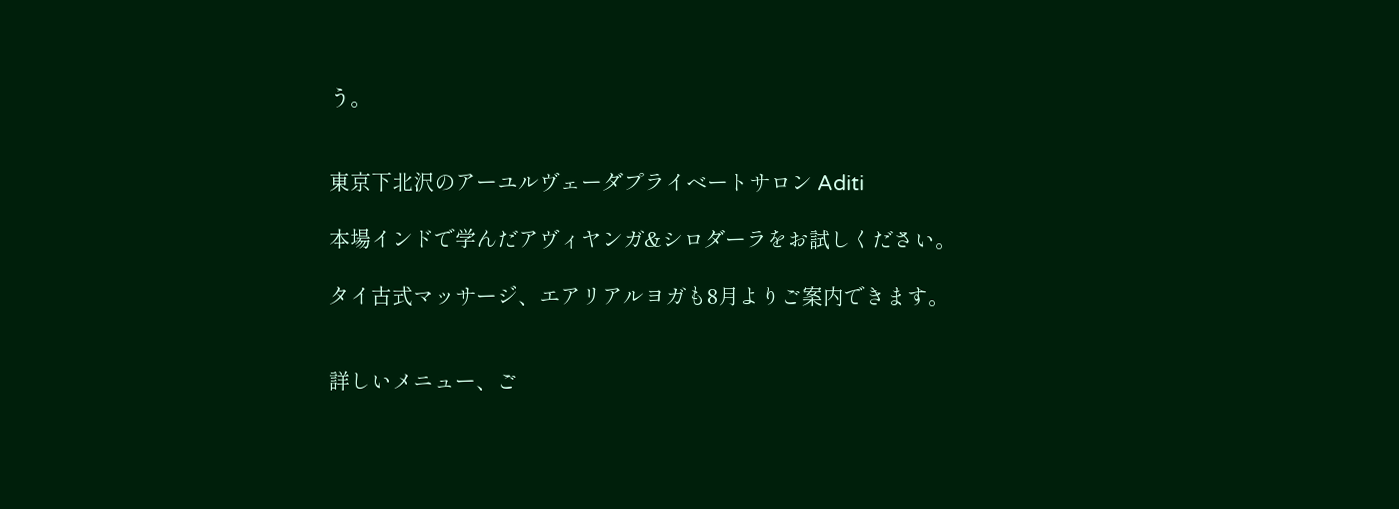う。


東京下北沢のアーユルヴェーダプライベートサロン Aditi

本場インドで学んだアヴィヤンガ&シロダーラをお試しください。

タイ古式マッサージ、エアリアルヨガも8月よりご案内できます。


詳しいメニュー、ご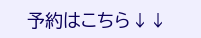予約はこちら↓↓